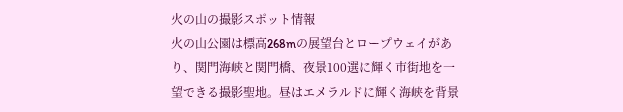火の山の撮影スポット情報
火の山公園は標高268mの展望台とロープウェイがあり、関門海峡と関門橋、夜景100選に輝く市街地を一望できる撮影聖地。昼はエメラルドに輝く海峡を背景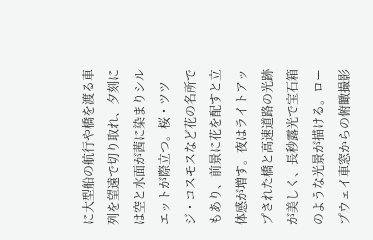に大型船の航行や橋を渡る車列を望遠で切り取れ、夕刻には空と水面が茜に染まりシルエットが際立つ。桜・ツツジ・コスモスなど花の名所でもあり、前景に花を配すと立体感が増す。夜はライトアップされた橋と高速道路の光跡が美しく、長秒露光で宝石箱のような光景が描ける。ロープウェイ車窓からの俯瞰撮影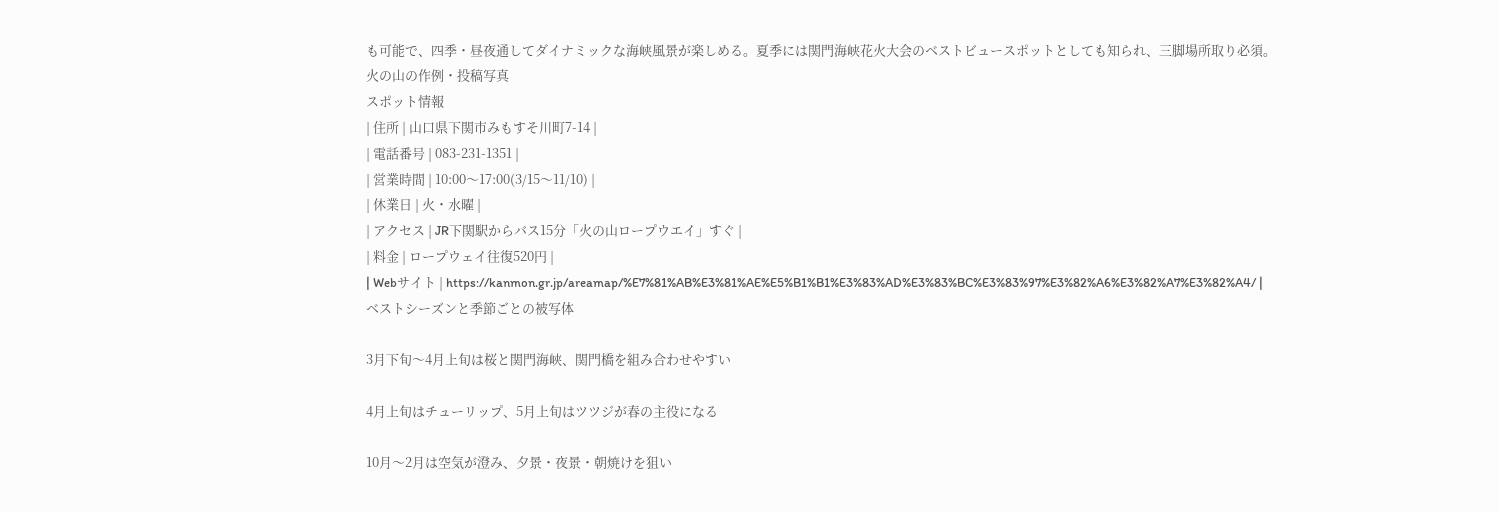も可能で、四季・昼夜通してダイナミックな海峡風景が楽しめる。夏季には関門海峡花火大会のベストビュースポットとしても知られ、三脚場所取り必須。
火の山の作例・投稿写真
スポット情報
| 住所 | 山口県下関市みもすそ川町7-14 |
| 電話番号 | 083-231-1351 |
| 営業時間 | 10:00〜17:00(3/15〜11/10) |
| 休業日 | 火・水曜 |
| アクセス | JR下関駅からバス15分「火の山ロープウエイ」すぐ |
| 料金 | ロープウェイ往復520円 |
| Webサイト | https://kanmon.gr.jp/areamap/%E7%81%AB%E3%81%AE%E5%B1%B1%E3%83%AD%E3%83%BC%E3%83%97%E3%82%A6%E3%82%A7%E3%82%A4/ |
ベストシーズンと季節ごとの被写体

3月下旬〜4月上旬は桜と関門海峡、関門橋を組み合わせやすい

4月上旬はチューリップ、5月上旬はツツジが春の主役になる

10月〜2月は空気が澄み、夕景・夜景・朝焼けを狙い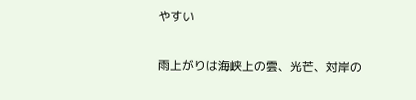やすい

雨上がりは海峡上の雲、光芒、対岸の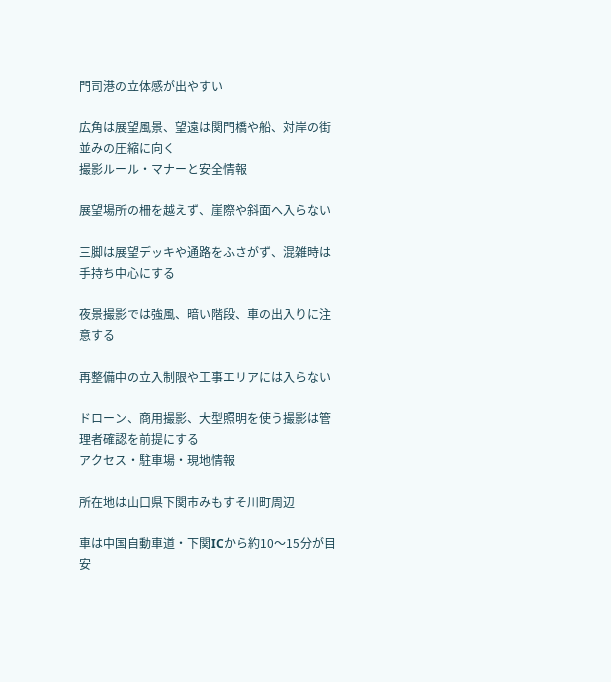門司港の立体感が出やすい

広角は展望風景、望遠は関門橋や船、対岸の街並みの圧縮に向く
撮影ルール・マナーと安全情報

展望場所の柵を越えず、崖際や斜面へ入らない

三脚は展望デッキや通路をふさがず、混雑時は手持ち中心にする

夜景撮影では強風、暗い階段、車の出入りに注意する

再整備中の立入制限や工事エリアには入らない

ドローン、商用撮影、大型照明を使う撮影は管理者確認を前提にする
アクセス・駐車場・現地情報

所在地は山口県下関市みもすそ川町周辺

車は中国自動車道・下関ICから約10〜15分が目安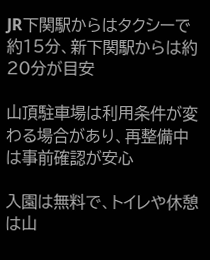JR下関駅からはタクシーで約15分、新下関駅からは約20分が目安

山頂駐車場は利用条件が変わる場合があり、再整備中は事前確認が安心

入園は無料で、トイレや休憩は山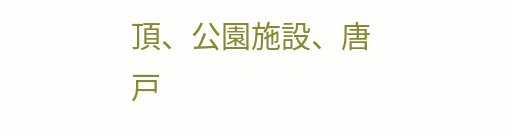頂、公園施設、唐戸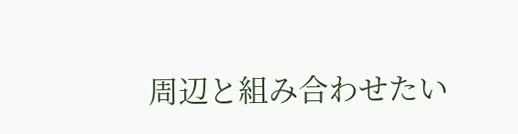周辺と組み合わせたい